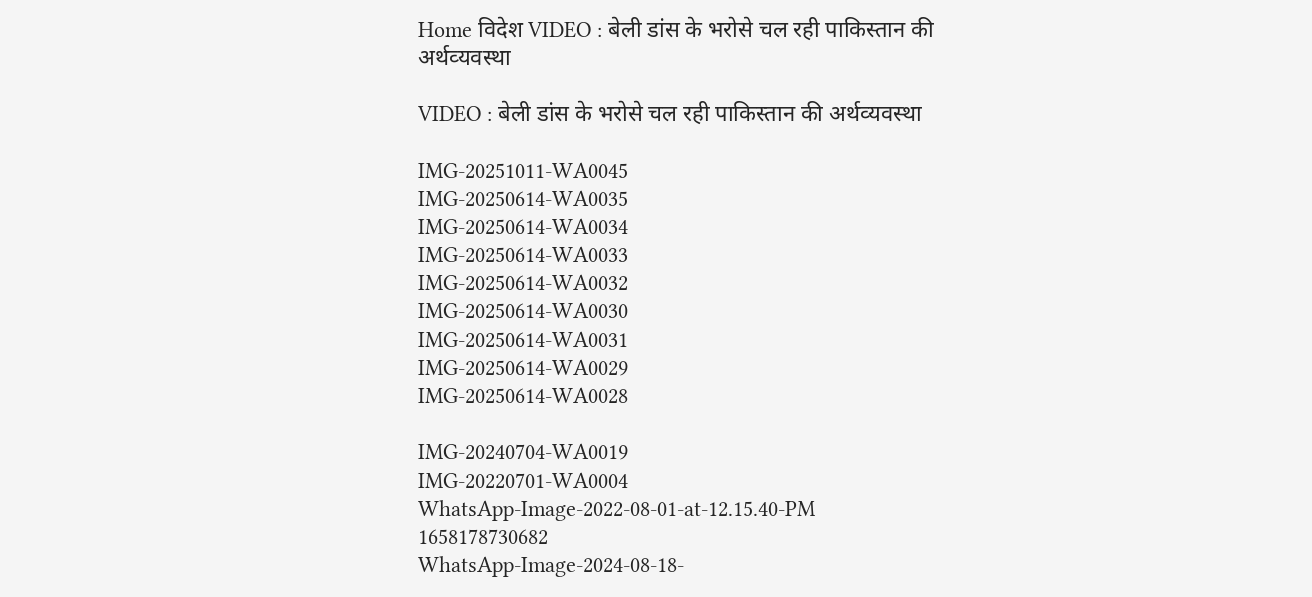Home विदेश VIDEO : बेली डांस के भरोसे चल रही पाकिस्‍तान की अर्थव्‍यवस्‍था

VIDEO : बेली डांस के भरोसे चल रही पाकिस्‍तान की अर्थव्‍यवस्‍था

IMG-20251011-WA0045
IMG-20250614-WA0035
IMG-20250614-WA0034
IMG-20250614-WA0033
IMG-20250614-WA0032
IMG-20250614-WA0030
IMG-20250614-WA0031
IMG-20250614-WA0029
IMG-20250614-WA0028

IMG-20240704-WA0019
IMG-20220701-WA0004
WhatsApp-Image-2022-08-01-at-12.15.40-PM
1658178730682
WhatsApp-Image-2024-08-18-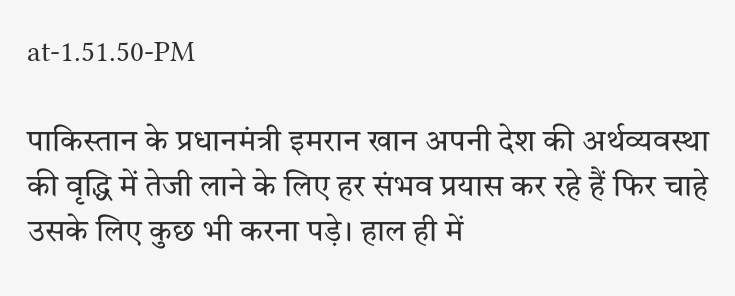at-1.51.50-PM

पाकिस्‍तान के प्रधानमंत्री इमरान खान अपनी देश की अर्थव्‍यवस्‍था की वृद्धि में तेजी लाने के लिए हर संभव प्रयास कर रहे हैं फिर चाहे उसके लिए कुछ भी करना पड़े। हाल ही में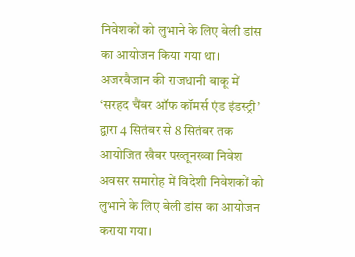निवेशकों को लुभाने के लिए बेली डांस का आयोजन किया गया था। अजरबैजान की राजधानी बाकू में ‘सरहद चैंबर ऑफ कॉमर्स एंड इंडस्ट्री’ द्वारा 4 सितंबर से 8 सितंबर तक आयोजित खैबर पख्तूनख्वा निवेश अवसर समारोह में विदेशी निवेशकों को लुभाने के लिए बेली डांस का आयोजन कराया गया।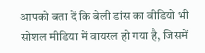आपको बता दें कि बेली डांस का वीडियो भी सोशल मीडिया में वायरल हो गया है, जिसमें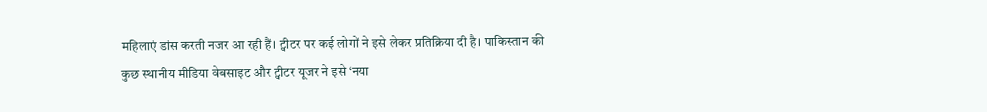महिलाएं डांस करती नजर आ रही हैं। ट्वीटर पर कई लोगों ने इसे लेकर प्रतिक्रिया दी है। पाकिस्तान की कुछ स्थानीय मीडिया वेबसाइट और ट्वीटर यूजर ने इसे ‘नया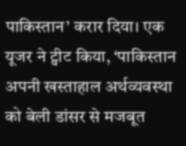पाकिस्तान’ करार दिया। एक यूजर ने ट्वीट किया, ‘पाकिस्तान अपनी खस्ताहाल अर्थव्यवस्था को बेली डांसर से मजबूत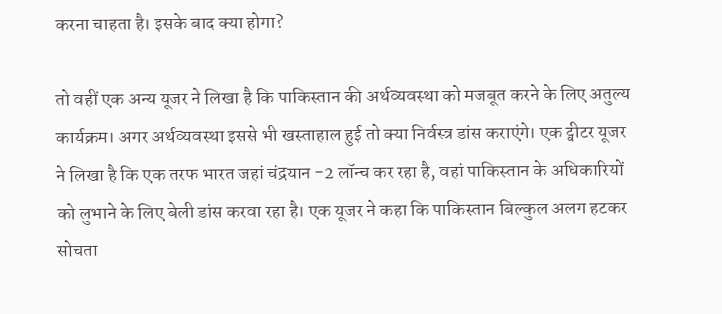करना चाहता है। इसके बाद क्‍या होगा?

तो वहीं एक अन्य यूजर ने लिखा है कि पाकिस्तान की अर्थव्यवस्था को मजबूत करने के लिए अतुल्य कार्यक्रम। अगर अर्थव्यवस्था इससे भी खस्ताहाल हुई तो क्या निर्वस्त्र डांस कराएंगे। एक ट्वीटर यूजर ने लिखा है कि एक तरफ भारत जहां चंद्रयान -2 लॉन्च कर रहा है, वहां पाकिस्तान के अधिकारियों को लुभाने के लिए बेली डांस करवा रहा है। एक यूजर ने कहा कि पाकिस्तान बिल्कुल अलग हटकर सोचता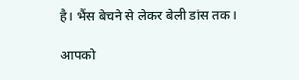है। भैंस बेचने से लेकर बेली डांस तक।

आपको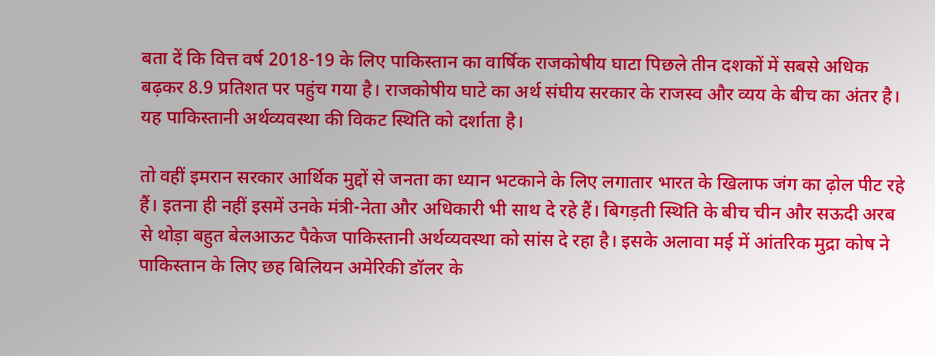बता दें कि वित्त वर्ष 2018-19 के लिए पाकिस्तान का वार्षिक राजकोषीय घाटा पिछले तीन दशकों में सबसे अधिक बढ़कर 8.9 प्रतिशत पर पहुंच गया है। राजकोषीय घाटे का अर्थ संघीय सरकार के राजस्व और व्यय के बीच का अंतर है। यह पाकिस्तानी अर्थव्यवस्था की विकट स्थिति को दर्शाता है।

तो वहीं इमरान सरकार आर्थिक मुद्दों से जनता का ध्यान भटकाने के लिए लगातार भारत के खिलाफ जंग का ढ़ोल पीट रहे हैं। इतना ही नहीं इसमें उनके मंत्री-नेता और अधिकारी भी साथ दे रहे हैं। बिगड़ती स्थिति के बीच चीन और सऊदी अरब से थोड़ा बहुत बेलआऊट पैकेज पाकिस्तानी अर्थव्यवस्था को सांस दे रहा है। इसके अलावा मई में आंतरिक मुद्रा कोष ने पाकिस्तान के लिए छह बिलियन अमेरिकी डॉलर के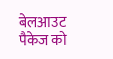बेलआउट पैकेज को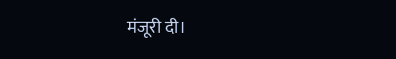मंजूरी दी।